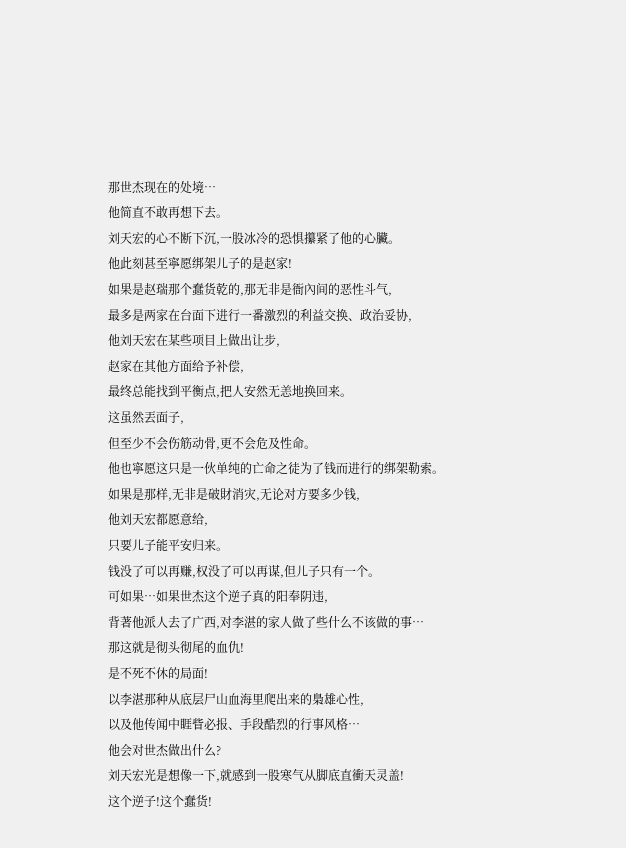那世杰现在的处境…
他简直不敢再想下去。
刘天宏的心不断下沉,一股冰冷的恐惧攥紧了他的心臟。
他此刻甚至寧愿绑架儿子的是赵家!
如果是赵瑞那个蠢货乾的,那无非是衙內间的恶性斗气,
最多是两家在台面下进行一番激烈的利益交换、政治妥协,
他刘天宏在某些项目上做出让步,
赵家在其他方面给予补偿,
最终总能找到平衡点,把人安然无恙地换回来。
这虽然丟面子,
但至少不会伤筋动骨,更不会危及性命。
他也寧愿这只是一伙单纯的亡命之徒为了钱而进行的绑架勒索。
如果是那样,无非是破財消灾,无论对方要多少钱,
他刘天宏都愿意给,
只要儿子能平安归来。
钱没了可以再赚,权没了可以再谋,但儿子只有一个。
可如果…如果世杰这个逆子真的阳奉阴违,
背著他派人去了广西,对李湛的家人做了些什么不该做的事…
那这就是彻头彻尾的血仇!
是不死不休的局面!
以李湛那种从底层尸山血海里爬出来的梟雄心性,
以及他传闻中睚眥必报、手段酷烈的行事风格…
他会对世杰做出什么?
刘天宏光是想像一下,就感到一股寒气从脚底直衝天灵盖!
这个逆子!这个蠢货!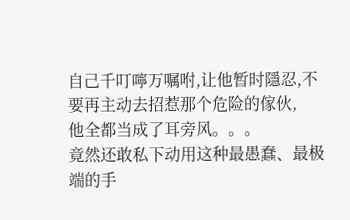自己千叮嚀万嘱咐,让他暂时隱忍,不要再主动去招惹那个危险的傢伙,
他全都当成了耳旁风。。。
竟然还敢私下动用这种最愚蠢、最极端的手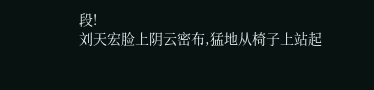段!
刘天宏脸上阴云密布,猛地从椅子上站起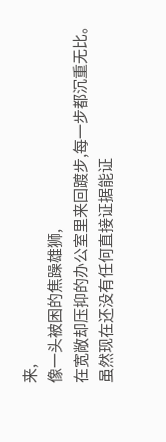来,
像一头被困的焦躁雄狮,
在宽敞却压抑的办公室里来回踱步,每一步都沉重无比。
虽然现在还没有任何直接证据能证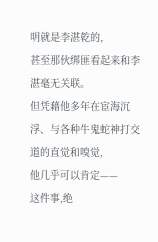明就是李湛乾的,
甚至那伙绑匪看起来和李湛毫无关联。
但凭藉他多年在宦海沉浮、与各种牛鬼蛇神打交道的直觉和嗅觉,
他几乎可以肯定——
这件事,绝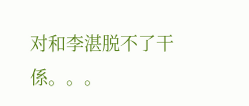对和李湛脱不了干係。。。